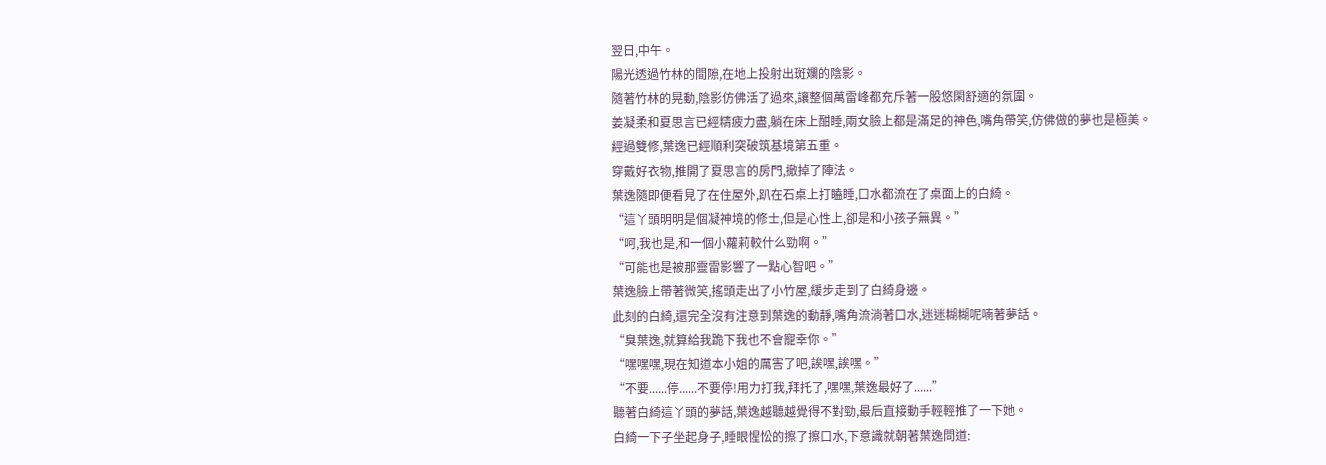翌日,中午。
陽光透過竹林的間隙,在地上投射出斑斕的陰影。
隨著竹林的晃動,陰影仿佛活了過來,讓整個萬雷峰都充斥著一股悠閑舒適的氛圍。
姜凝柔和夏思言已經精疲力盡,躺在床上酣睡,兩女臉上都是滿足的神色,嘴角帶笑,仿佛做的夢也是極美。
經過雙修,葉逸已經順利突破筑基境第五重。
穿戴好衣物,推開了夏思言的房門,撤掉了陣法。
葉逸隨即便看見了在住屋外,趴在石桌上打瞌睡,口水都流在了桌面上的白綺。
“這丫頭明明是個凝神境的修士,但是心性上,卻是和小孩子無異。”
“呵,我也是,和一個小蘿莉較什么勁啊。”
“可能也是被那靈雷影響了一點心智吧。”
葉逸臉上帶著微笑,搖頭走出了小竹屋,緩步走到了白綺身邊。
此刻的白綺,還完全沒有注意到葉逸的動靜,嘴角流淌著口水,迷迷糊糊呢喃著夢話。
“臭葉逸,就算給我跪下我也不會寵幸你。”
“嘿嘿嘿,現在知道本小姐的厲害了吧,誒嘿,誒嘿。”
“不要......停......不要停!用力打我,拜托了,嘿嘿,葉逸最好了......”
聽著白綺這丫頭的夢話,葉逸越聽越覺得不對勁,最后直接動手輕輕推了一下她。
白綺一下子坐起身子,睡眼惺忪的擦了擦口水,下意識就朝著葉逸問道: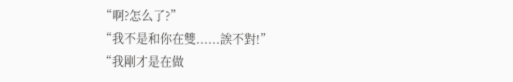“啊?怎么了?”
“我不是和你在雙......誒不對!”
“我剛才是在做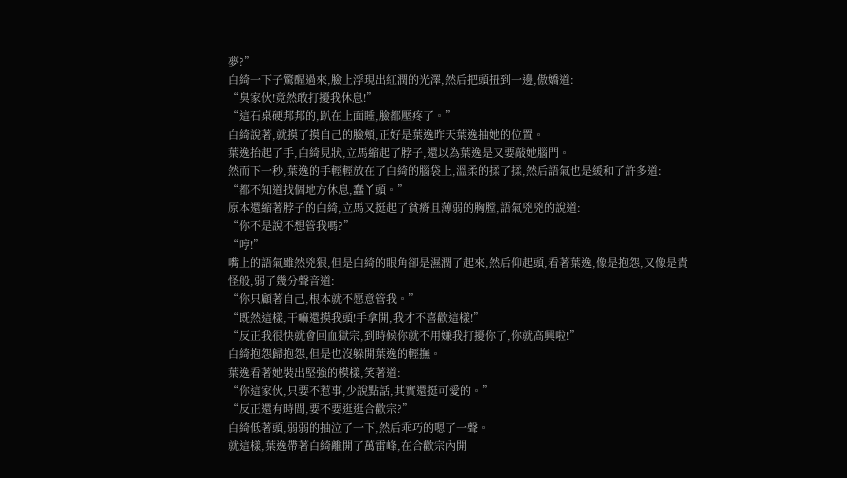夢?”
白綺一下子驚醒過來,臉上浮現出紅潤的光澤,然后把頭扭到一邊,傲嬌道:
“臭家伙!竟然敢打擾我休息!”
“這石桌硬邦邦的,趴在上面睡,臉都壓疼了。”
白綺說著,就摸了摸自己的臉頰,正好是葉逸昨天葉逸抽她的位置。
葉逸抬起了手,白綺見狀,立馬縮起了脖子,還以為葉逸是又要敲她腦門。
然而下一秒,葉逸的手輕輕放在了白綺的腦袋上,溫柔的揉了揉,然后語氣也是緩和了許多道:
“都不知道找個地方休息,蠢丫頭。”
原本還縮著脖子的白綺,立馬又挺起了貧瘠且薄弱的胸膛,語氣兇兇的說道:
“你不是說不想管我嗎?”
“哼!”
嘴上的語氣雖然兇狠,但是白綺的眼角卻是濕潤了起來,然后仰起頭,看著葉逸,像是抱怨,又像是責怪般,弱了幾分聲音道:
“你只顧著自己,根本就不愿意管我。”
“既然這樣,干嘛還摸我頭!手拿開,我才不喜歡這樣!”
“反正我很快就會回血獄宗,到時候你就不用嫌我打擾你了,你就高興啦!”
白綺抱怨歸抱怨,但是也沒躲開葉逸的輕撫。
葉逸看著她裝出堅強的模樣,笑著道:
“你這家伙,只要不惹事,少說點話,其實還挺可愛的。”
“反正還有時間,要不要逛逛合歡宗?”
白綺低著頭,弱弱的抽泣了一下,然后乖巧的嗯了一聲。
就這樣,葉逸帶著白綺離開了萬雷峰,在合歡宗內開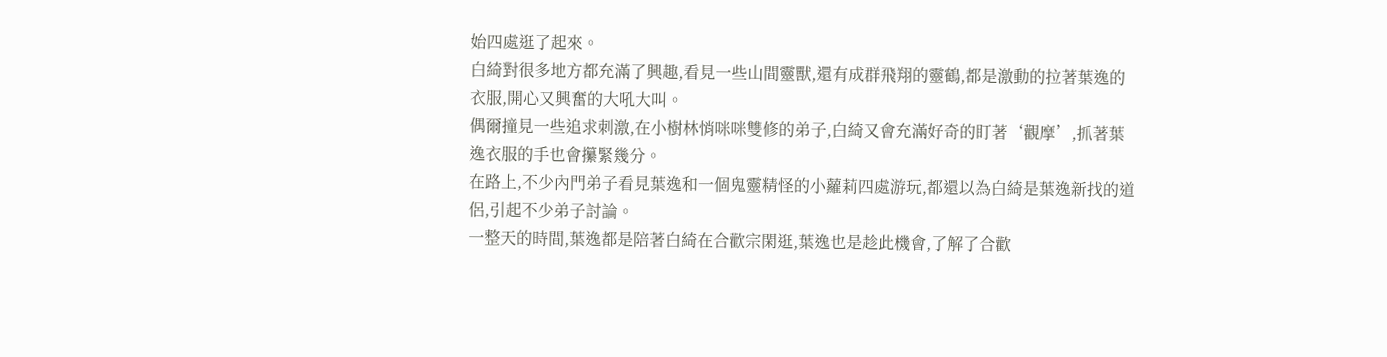始四處逛了起來。
白綺對很多地方都充滿了興趣,看見一些山間靈獸,還有成群飛翔的靈鶴,都是激動的拉著葉逸的衣服,開心又興奮的大吼大叫。
偶爾撞見一些追求刺激,在小樹林悄咪咪雙修的弟子,白綺又會充滿好奇的盯著‘觀摩’,抓著葉逸衣服的手也會攥緊幾分。
在路上,不少內門弟子看見葉逸和一個鬼靈精怪的小蘿莉四處游玩,都還以為白綺是葉逸新找的道侶,引起不少弟子討論。
一整天的時間,葉逸都是陪著白綺在合歡宗閑逛,葉逸也是趁此機會,了解了合歡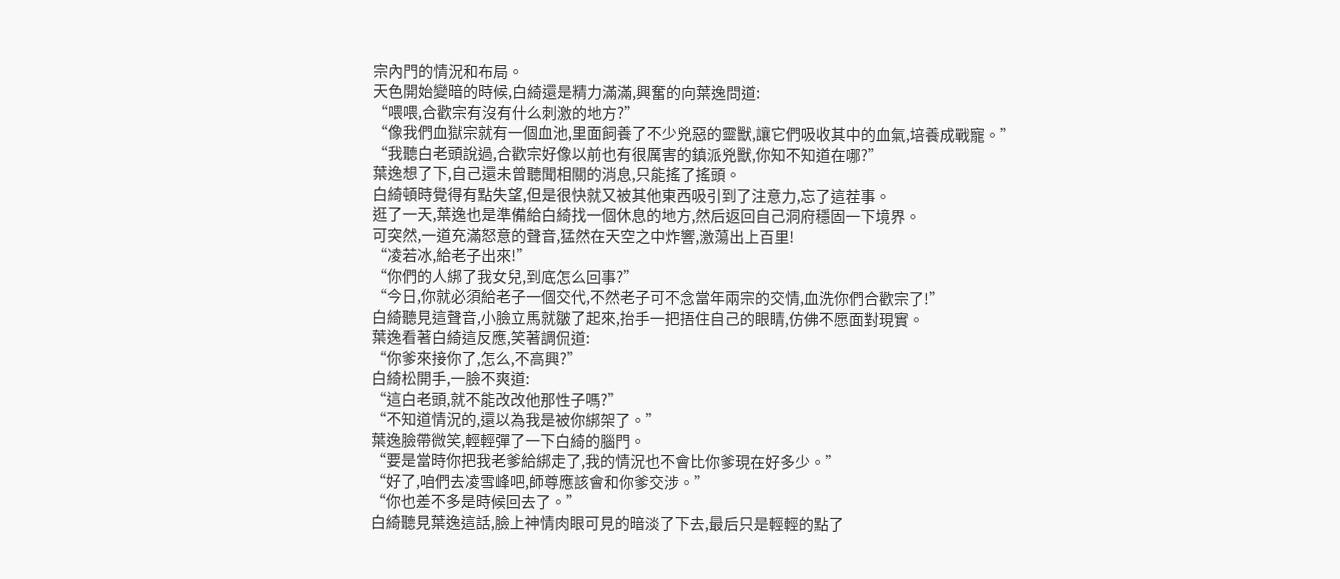宗內門的情況和布局。
天色開始變暗的時候,白綺還是精力滿滿,興奮的向葉逸問道:
“喂喂,合歡宗有沒有什么刺激的地方?”
“像我們血獄宗就有一個血池,里面飼養了不少兇惡的靈獸,讓它們吸收其中的血氣,培養成戰寵。”
“我聽白老頭說過,合歡宗好像以前也有很厲害的鎮派兇獸,你知不知道在哪?”
葉逸想了下,自己還未曾聽聞相關的消息,只能搖了搖頭。
白綺頓時覺得有點失望,但是很快就又被其他東西吸引到了注意力,忘了這茬事。
逛了一天,葉逸也是準備給白綺找一個休息的地方,然后返回自己洞府穩固一下境界。
可突然,一道充滿怒意的聲音,猛然在天空之中炸響,激蕩出上百里!
“凌若冰,給老子出來!”
“你們的人綁了我女兒,到底怎么回事?”
“今日,你就必須給老子一個交代,不然老子可不念當年兩宗的交情,血洗你們合歡宗了!”
白綺聽見這聲音,小臉立馬就皺了起來,抬手一把捂住自己的眼睛,仿佛不愿面對現實。
葉逸看著白綺這反應,笑著調侃道:
“你爹來接你了,怎么,不高興?”
白綺松開手,一臉不爽道:
“這白老頭,就不能改改他那性子嗎?”
“不知道情況的,還以為我是被你綁架了。”
葉逸臉帶微笑,輕輕彈了一下白綺的腦門。
“要是當時你把我老爹給綁走了,我的情況也不會比你爹現在好多少。”
“好了,咱們去凌雪峰吧,師尊應該會和你爹交涉。”
“你也差不多是時候回去了。”
白綺聽見葉逸這話,臉上神情肉眼可見的暗淡了下去,最后只是輕輕的點了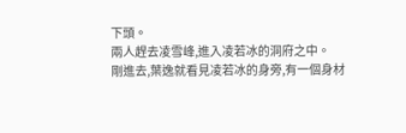下頭。
兩人趕去凌雪峰,進入凌若冰的洞府之中。
剛進去,葉逸就看見凌若冰的身旁,有一個身材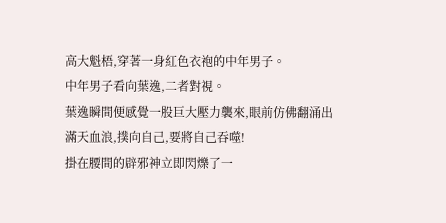高大魁梧,穿著一身紅色衣袍的中年男子。
中年男子看向葉逸,二者對視。
葉逸瞬間便感覺一股巨大壓力襲來,眼前仿佛翻涌出滿天血浪,撲向自己,要將自己吞噬!
掛在腰間的辟邪神立即閃爍了一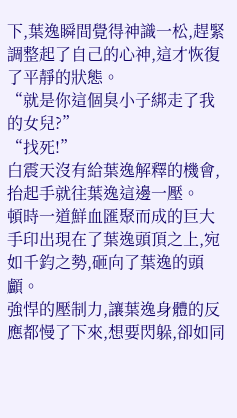下,葉逸瞬間覺得神識一松,趕緊調整起了自己的心神,這才恢復了平靜的狀態。
“就是你這個臭小子綁走了我的女兒?”
“找死!”
白震天沒有給葉逸解釋的機會,抬起手就往葉逸這邊一壓。
頓時一道鮮血匯聚而成的巨大手印出現在了葉逸頭頂之上,宛如千鈞之勢,砸向了葉逸的頭顱。
強悍的壓制力,讓葉逸身體的反應都慢了下來,想要閃躲,卻如同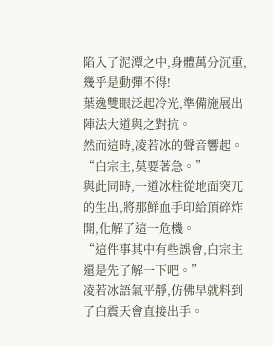陷入了泥潭之中,身體萬分沉重,幾乎是動彈不得!
葉逸雙眼泛起冷光,準備施展出陣法大道與之對抗。
然而這時,凌若冰的聲音響起。
“白宗主,莫要著急。”
與此同時,一道冰柱從地面突兀的生出,將那鮮血手印給頂碎炸開,化解了這一危機。
“這件事其中有些誤會,白宗主還是先了解一下吧。”
凌若冰語氣平靜,仿佛早就料到了白震天會直接出手。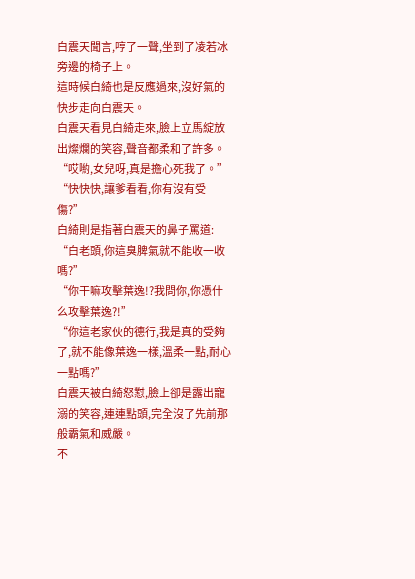白震天聞言,哼了一聲,坐到了凌若冰旁邊的椅子上。
這時候白綺也是反應過來,沒好氣的快步走向白震天。
白震天看見白綺走來,臉上立馬綻放出燦爛的笑容,聲音都柔和了許多。
“哎喲,女兒呀,真是擔心死我了。”
“快快快,讓爹看看,你有沒有受傷?”
白綺則是指著白震天的鼻子罵道:
“白老頭,你這臭脾氣就不能收一收嗎?”
“你干嘛攻擊葉逸!?我問你,你憑什么攻擊葉逸?!”
“你這老家伙的德行,我是真的受夠了,就不能像葉逸一樣,溫柔一點,耐心一點嗎?”
白震天被白綺怒懟,臉上卻是露出寵溺的笑容,連連點頭,完全沒了先前那般霸氣和威嚴。
不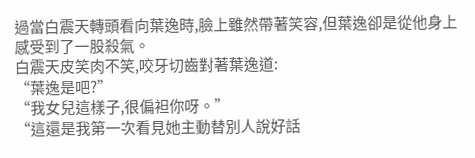過當白震天轉頭看向葉逸時,臉上雖然帶著笑容,但葉逸卻是從他身上感受到了一股殺氣。
白震天皮笑肉不笑,咬牙切齒對著葉逸道:
“葉逸是吧?”
“我女兒這樣子,很偏袒你呀。”
“這還是我第一次看見她主動替別人說好話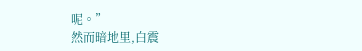呢。”
然而暗地里,白震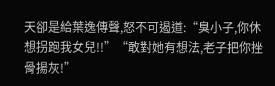天卻是給葉逸傳聲,怒不可遏道:“臭小子,你休想拐跑我女兒!!”“敢對她有想法,老子把你挫骨揚灰!”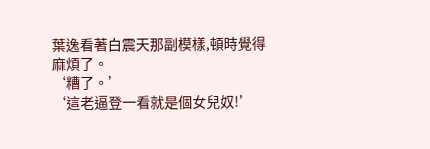葉逸看著白震天那副模樣,頓時覺得麻煩了。
‘糟了。’
‘這老逼登一看就是個女兒奴!’